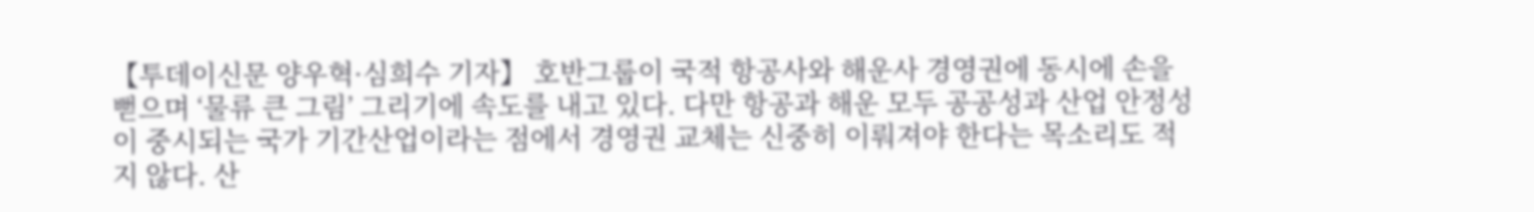【투데이신문 양우혁·심희수 기자】 호반그룹이 국적 항공사와 해운사 경영권에 동시에 손을 뻗으며 ‘물류 큰 그림’ 그리기에 속도를 내고 있다. 다만 항공과 해운 모두 공공성과 산업 안정성이 중시되는 국가 기간산업이라는 점에서 경영권 교체는 신중히 이뤄져야 한다는 목소리도 적지 않다. 산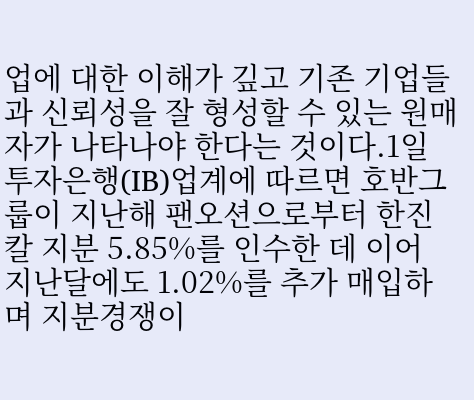업에 대한 이해가 깊고 기존 기업들과 신뢰성을 잘 형성할 수 있는 원매자가 나타나야 한다는 것이다.1일 투자은행(IB)업계에 따르면 호반그룹이 지난해 팬오션으로부터 한진칼 지분 5.85%를 인수한 데 이어 지난달에도 1.02%를 추가 매입하며 지분경쟁이